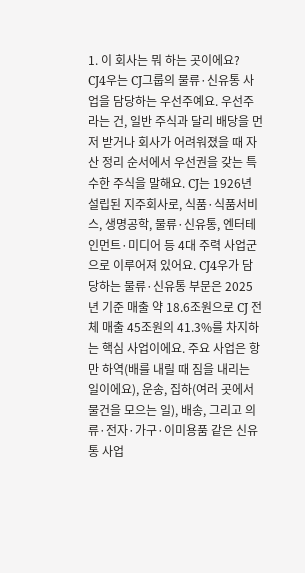1. 이 회사는 뭐 하는 곳이에요?
CJ4우는 CJ그룹의 물류·신유통 사업을 담당하는 우선주예요. 우선주라는 건, 일반 주식과 달리 배당을 먼저 받거나 회사가 어려워졌을 때 자산 정리 순서에서 우선권을 갖는 특수한 주식을 말해요. CJ는 1926년 설립된 지주회사로, 식품·식품서비스, 생명공학, 물류·신유통, 엔터테인먼트·미디어 등 4대 주력 사업군으로 이루어져 있어요. CJ4우가 담당하는 물류·신유통 부문은 2025년 기준 매출 약 18.6조원으로 CJ 전체 매출 45조원의 41.3%를 차지하는 핵심 사업이에요. 주요 사업은 항만 하역(배를 내릴 때 짐을 내리는 일이에요), 운송, 집하(여러 곳에서 물건을 모으는 일), 배송, 그리고 의류·전자·가구·이미용품 같은 신유통 사업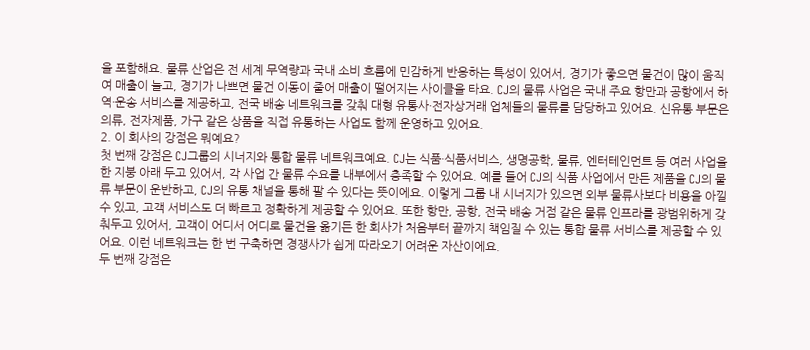을 포함해요. 물류 산업은 전 세계 무역량과 국내 소비 흐름에 민감하게 반응하는 특성이 있어서, 경기가 좋으면 물건이 많이 움직여 매출이 늘고, 경기가 나쁘면 물건 이동이 줄어 매출이 떨어지는 사이클을 타요. CJ의 물류 사업은 국내 주요 항만과 공항에서 하역·운송 서비스를 제공하고, 전국 배송 네트워크를 갖춰 대형 유통사·전자상거래 업체들의 물류를 담당하고 있어요. 신유통 부문은 의류, 전자제품, 가구 같은 상품을 직접 유통하는 사업도 함께 운영하고 있어요.
2. 이 회사의 강점은 뭐예요?
첫 번째 강점은 CJ그룹의 시너지와 통합 물류 네트워크예요. CJ는 식품·식품서비스, 생명공학, 물류, 엔터테인먼트 등 여러 사업을 한 지붕 아래 두고 있어서, 각 사업 간 물류 수요를 내부에서 충족할 수 있어요. 예를 들어 CJ의 식품 사업에서 만든 제품을 CJ의 물류 부문이 운반하고, CJ의 유통 채널을 통해 팔 수 있다는 뜻이에요. 이렇게 그룹 내 시너지가 있으면 외부 물류사보다 비용을 아낄 수 있고, 고객 서비스도 더 빠르고 정확하게 제공할 수 있어요. 또한 항만, 공항, 전국 배송 거점 같은 물류 인프라를 광범위하게 갖춰두고 있어서, 고객이 어디서 어디로 물건을 옮기든 한 회사가 처음부터 끝까지 책임질 수 있는 통합 물류 서비스를 제공할 수 있어요. 이런 네트워크는 한 번 구축하면 경쟁사가 쉽게 따라오기 어려운 자산이에요.
두 번째 강점은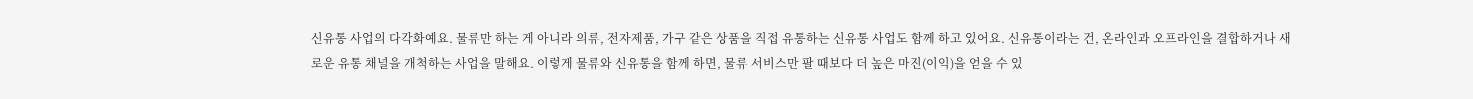신유통 사업의 다각화예요. 물류만 하는 게 아니라 의류, 전자제품, 가구 같은 상품을 직접 유통하는 신유통 사업도 함께 하고 있어요. 신유통이라는 건, 온라인과 오프라인을 결합하거나 새로운 유통 채널을 개척하는 사업을 말해요. 이렇게 물류와 신유통을 함께 하면, 물류 서비스만 팔 때보다 더 높은 마진(이익)을 얻을 수 있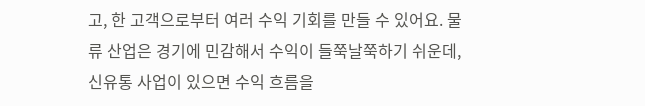고, 한 고객으로부터 여러 수익 기회를 만들 수 있어요. 물류 산업은 경기에 민감해서 수익이 들쭉날쭉하기 쉬운데, 신유통 사업이 있으면 수익 흐름을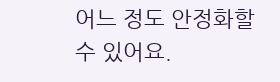어느 정도 안정화할 수 있어요.